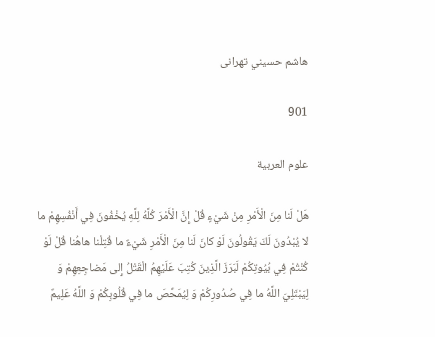هاشم حسيني تهرانى

901

علوم العربية

هَلْ لَنا مِنَ الْأَمْرِ مِنْ شَيْءٍ قُلْ إِنَّ الْأَمْرَ كُلَّهُ لِلَّهِ يُخْفُونَ فِي أَنْفُسِهِمْ ما لا يُبْدُونَ لَكَ يَقُولُونَ لَوْ كانَ لَنا مِنَ الْأَمْرِ شَيْءٌ ما قُتِلْنا هاهُنا قُلْ لَوْ كُنْتُمْ فِي بُيُوتِكُمْ لَبَرَزَ الَّذِينَ كُتِبَ عَلَيْهِمُ الْقَتْلُ إِلى مَضاجِعِهِمْ وَ لِيَبْتَلِيَ اللَّهُ ما فِي صُدُورِكُمْ وَ لِيُمَحِّصَ ما فِي قُلُوبِكُمْ وَ اللَّهُ عَلِيمٌ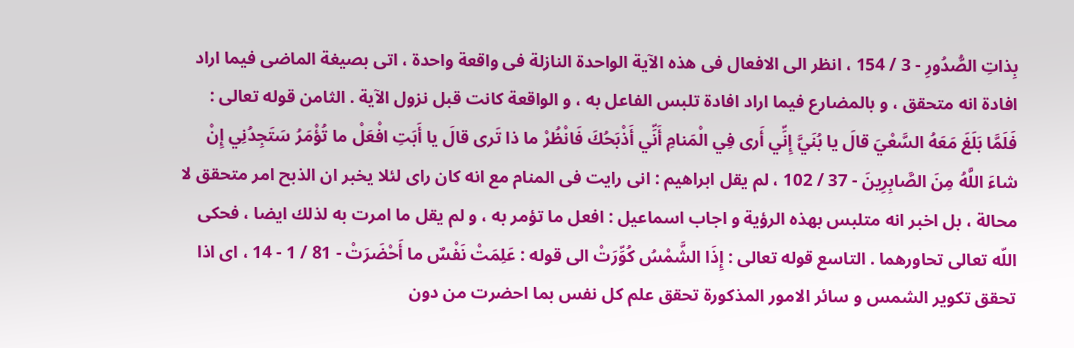بِذاتِ الصُّدُورِ - 3 / 154 ، انظر الى الافعال فى هذه الآية الواحدة النازلة فى واقعة واحدة ، اتى بصيغة الماضى فيما اراد افادة انه متحقق ، و بالمضارع فيما اراد افادة تلبس الفاعل به ، و الواقعة كانت قبل نزول الآية . الثامن قوله تعالى : فَلَمَّا بَلَغَ مَعَهُ السَّعْيَ قالَ يا بُنَيَّ إِنِّي أَرى فِي الْمَنامِ أَنِّي أَذْبَحُكَ فَانْظُرْ ما ذا تَرى قالَ يا أَبَتِ افْعَلْ ما تُؤْمَرُ سَتَجِدُنِي إِنْ شاءَ اللَّهُ مِنَ الصَّابِرِينَ - 37 / 102 ، لم يقل ابراهيم : انى رايت فى المنام مع انه كان راى لئلا يخبر ان الذبح امر متحقق لا محالة ، بل اخبر انه متلبس بهذه الرؤية و اجاب اسماعيل : افعل ما تؤمر به ، و لم يقل ما امرت به لذلك ايضا ، فحكى اللّه تعالى تحاورهما . التاسع قوله تعالى : إِذَا الشَّمْسُ كُوِّرَتْ الى قوله : عَلِمَتْ نَفْسٌ ما أَحْضَرَتْ - 81 / 1 - 14 ، اى اذا تحقق تكوير الشمس و سائر الامور المذكورة تحقق علم كل نفس بما احضرت من دون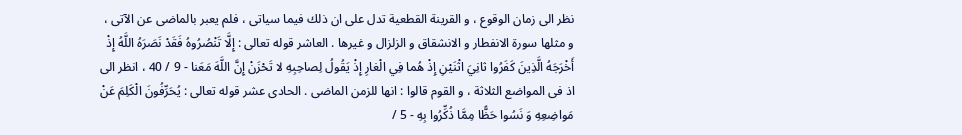نظر الى زمان الوقوع ، و القرينة القطعية تدل على ان ذلك فيما سياتى ، فلم يعبر بالماضى عن الآتى ، و مثلها سورة الانفطار و الانشقاق و الزلزال و غيرها . العاشر قوله تعالى : إِلَّا تَنْصُرُوهُ فَقَدْ نَصَرَهُ اللَّهُ إِذْ أَخْرَجَهُ الَّذِينَ كَفَرُوا ثانِيَ اثْنَيْنِ إِذْ هُما فِي الْغارِ إِذْ يَقُولُ لِصاحِبِهِ لا تَحْزَنْ إِنَّ اللَّهَ مَعَنا - 9 / 40 ، انظر الى اذ فى المواضع الثلاثة ، و القوم قالوا : انها للزمن الماضى . الحادى عشر قوله تعالى : يُحَرِّفُونَ الْكَلِمَ عَنْ مَواضِعِهِ وَ نَسُوا حَظًّا مِمَّا ذُكِّرُوا بِهِ - 5 /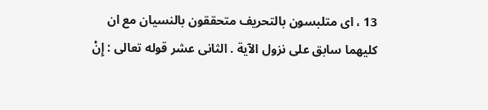13 ، اى متلبسون بالتحريف متحققون بالنسيان مع ان كليهما سابق على نزول الآية . الثانى عشر قوله تعالى : إِنْ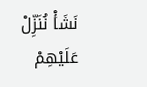نَشَأْ نُنَزِّلْ عَلَيْهِمْ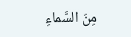مِنَ السَّماءِ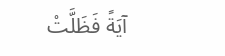آيَةً فَظَلَّتْ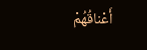أَعْناقُهُمْ